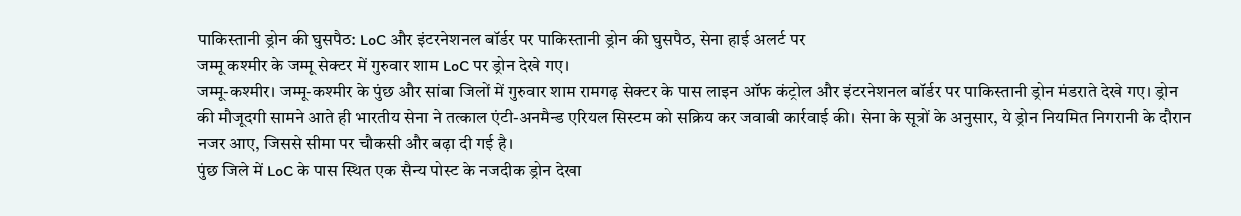पाकिस्तानी ड्रोन की घुसपैठ: LoC और इंटरनेशनल बॉर्डर पर पाकिस्तानी ड्रोन की घुसपैठ, सेना हाई अलर्ट पर
जम्मू कश्मीर के जम्मू सेक्टर में गुरुवार शाम LoC पर ड्रोन देखे गए।
जम्मू-कश्मीर। जम्मू-कश्मीर के पुंछ और सांबा जिलों में गुरुवार शाम रामगढ़ सेक्टर के पास लाइन ऑफ कंट्रोल और इंटरनेशनल बॉर्डर पर पाकिस्तानी ड्रोन मंडराते देखे गए। ड्रोन की मौजूदगी सामने आते ही भारतीय सेना ने तत्काल एंटी-अनमैन्ड एरियल सिस्टम को सक्रिय कर जवाबी कार्रवाई की। सेना के सूत्रों के अनुसार, ये ड्रोन नियमित निगरानी के दौरान नजर आए, जिससे सीमा पर चौकसी और बढ़ा दी गई है।
पुंछ जिले में LoC के पास स्थित एक सैन्य पोस्ट के नजदीक ड्रोन देखा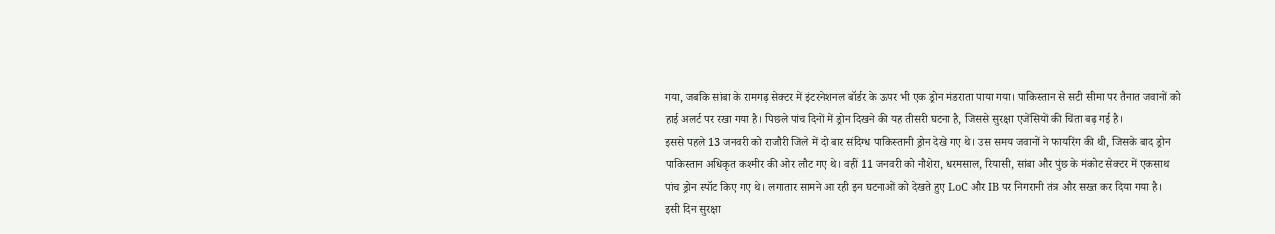गया, जबकि सांबा के रामगढ़ सेक्टर में इंटरनेशनल बॉर्डर के ऊपर भी एक ड्रोन मंडराता पाया गया। पाकिस्तान से सटी सीमा पर तैनात जवानों को हाई अलर्ट पर रखा गया है। पिछले पांच दिनों में ड्रोन दिखने की यह तीसरी घटना है, जिससे सुरक्षा एजेंसियों की चिंता बढ़ गई है।
इससे पहले 13 जनवरी को राजौरी जिले में दो बार संदिग्ध पाकिस्तानी ड्रोन देखे गए थे। उस समय जवानों ने फायरिंग की थी, जिसके बाद ड्रोन पाकिस्तान अधिकृत कश्मीर की ओर लौट गए थे। वहीं 11 जनवरी को नौशेरा, धरमसाल, रियासी, सांबा और पुंछ के मंकोट सेक्टर में एकसाथ पांच ड्रोन स्पॉट किए गए थे। लगातार सामने आ रही इन घटनाओं को देखते हुए LoC और IB पर निगरानी तंत्र और सख्त कर दिया गया है।
इसी दिन सुरक्षा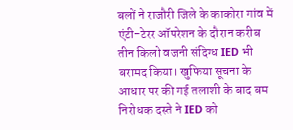बलों ने राजौरी जिले के काकोरा गांव में एंटी-टेरर ऑपरेशन के दौरान करीब तीन किलो वजनी संदिग्ध IED भी बरामद किया। खुफिया सूचना के आधार पर की गई तलाशी के बाद बम निरोधक दस्ते ने IED को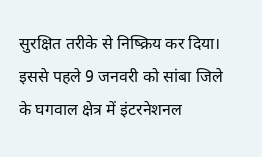सुरक्षित तरीके से निष्क्रिय कर दिया। इससे पहले 9 जनवरी को सांबा जिले के घगवाल क्षेत्र में इंटरनेशनल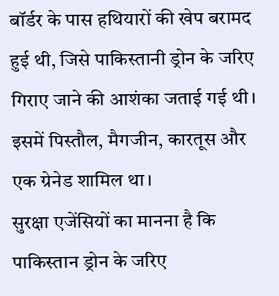बॉर्डर के पास हथियारों की खेप बरामद हुई थी, जिसे पाकिस्तानी ड्रोन के जरिए गिराए जाने की आशंका जताई गई थी। इसमें पिस्तौल, मैगजीन, कारतूस और एक ग्रेनेड शामिल था।
सुरक्षा एजेंसियों का मानना है कि पाकिस्तान ड्रोन के जरिए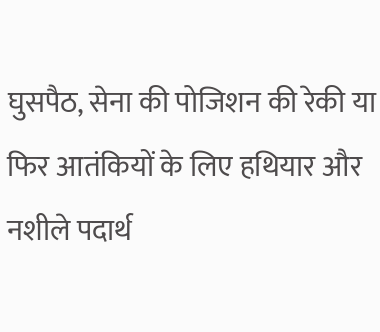घुसपैठ, सेना की पोजिशन की रेकी या फिर आतंकियों के लिए हथियार और नशीले पदार्थ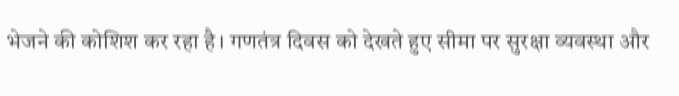भेजने की कोशिश कर रहा है। गणतंत्र दिवस को देखते हुए सीमा पर सुरक्षा व्यवस्था और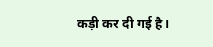कड़ी कर दी गई है।